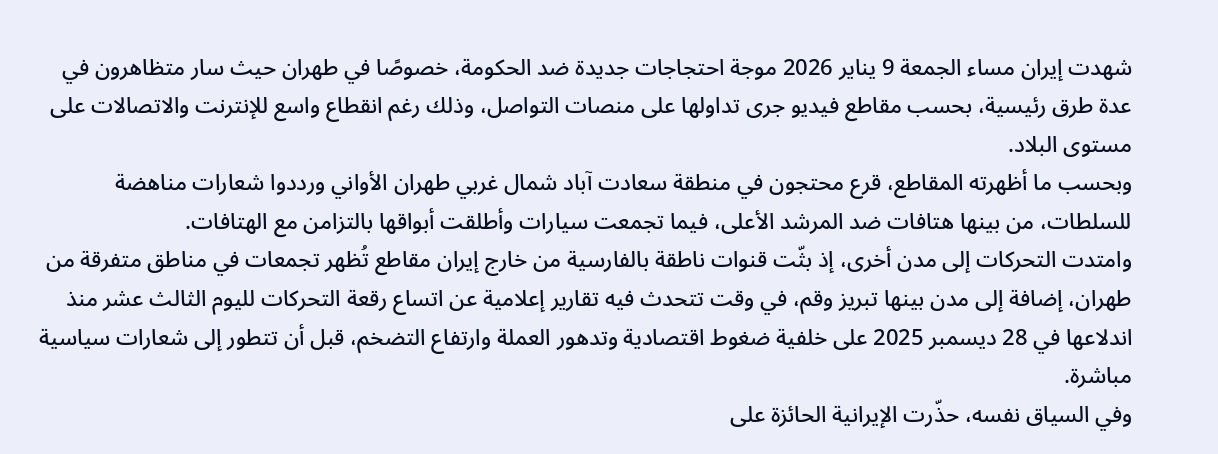شهدت إيران مساء الجمعة 9 يناير 2026 موجة احتجاجات جديدة ضد الحكومة، خصوصًا في طهران حيث سار متظاهرون في عدة طرق رئيسية، بحسب مقاطع فيديو جرى تداولها على منصات التواصل، وذلك رغم انقطاع واسع للإنترنت والاتصالات على مستوى البلاد.
وبحسب ما أظهرته المقاطع، قرع محتجون في منطقة سعادت آباد شمال غربي طهران الأواني ورددوا شعارات مناهضة للسلطات، من بينها هتافات ضد المرشد الأعلى، فيما تجمعت سيارات وأطلقت أبواقها بالتزامن مع الهتافات.
وامتدت التحركات إلى مدن أخرى، إذ بثّت قنوات ناطقة بالفارسية من خارج إيران مقاطع تُظهر تجمعات في مناطق متفرقة من طهران، إضافة إلى مدن بينها تبريز وقم، في وقت تتحدث فيه تقارير إعلامية عن اتساع رقعة التحركات لليوم الثالث عشر منذ اندلاعها في 28 ديسمبر 2025 على خلفية ضغوط اقتصادية وتدهور العملة وارتفاع التضخم، قبل أن تتطور إلى شعارات سياسية مباشرة.
وفي السياق نفسه، حذّرت الإيرانية الحائزة على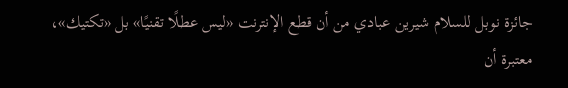جائزة نوبل للسلام شيرين عبادي من أن قطع الإنترنت «ليس عطلًا تقنيًا» بل «تكتيك»، معتبرة أن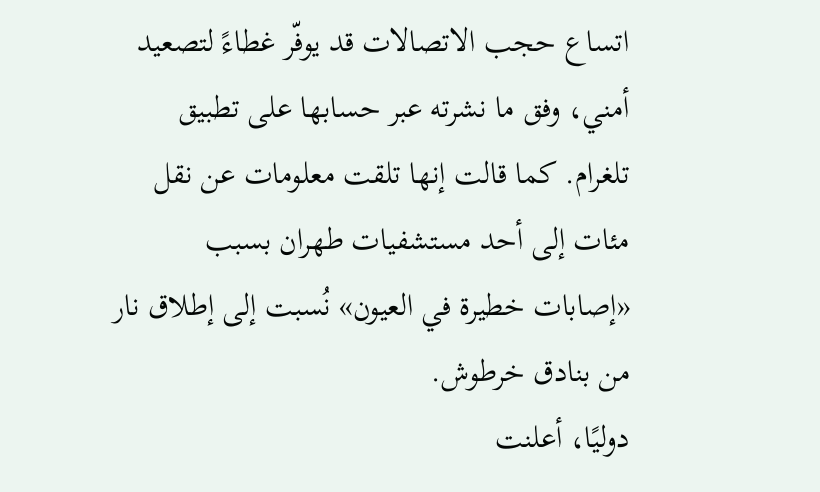اتساع حجب الاتصالات قد يوفّر غطاءً لتصعيد أمني، وفق ما نشرته عبر حسابها على تطبيق تلغرام. كما قالت إنها تلقت معلومات عن نقل مئات إلى أحد مستشفيات طهران بسبب «إصابات خطيرة في العيون» نُسبت إلى إطلاق نار من بنادق خرطوش.
دوليًا، أعلنت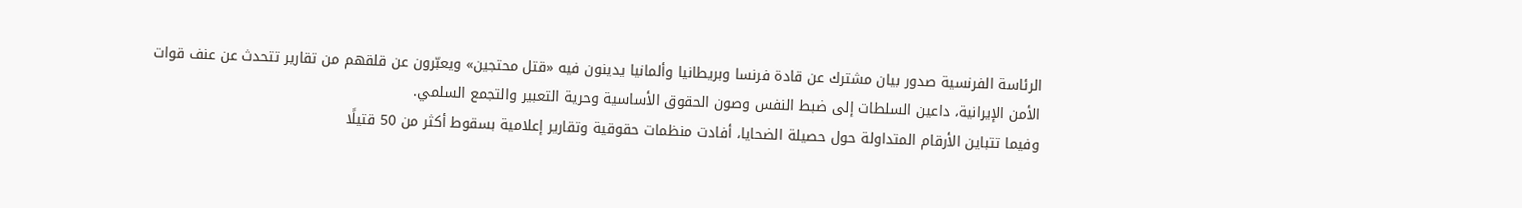الرئاسة الفرنسية صدور بيان مشترك عن قادة فرنسا وبريطانيا وألمانيا يدينون فيه «قتل محتجين» ويعبّرون عن قلقهم من تقارير تتحدث عن عنف قوات الأمن الإيرانية، داعين السلطات إلى ضبط النفس وصون الحقوق الأساسية وحرية التعبير والتجمع السلمي.
وفيما تتباين الأرقام المتداولة حول حصيلة الضحايا، أفادت منظمات حقوقية وتقارير إعلامية بسقوط أكثر من 50 قتيلًا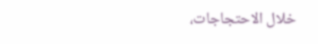خلال الاحتجاجات،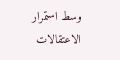وسط استمرار الاعتقالات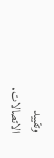وتقييد الاتصالات.